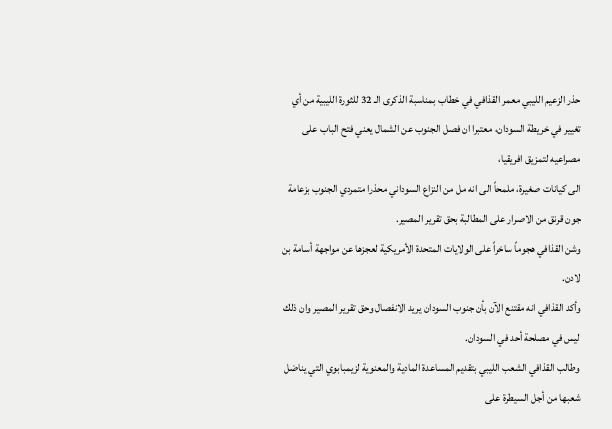حذر الزعيم الليبي معمر القذافي في خطاب بمناسبة الذكرى الـ 32 للثورة الليبية من أي تغيير في خريطة السودان، معتبرا ان فصل الجنوب عن الشمال يعني فتح الباب على مصراعيه لتمزيق افريقيا،
الى كيانات صغيرة، ملمحاً الى انه مل من النزاع السوداني محذرا متمردي الجنوب بزعامة جون قرنق من الاصرار على المطالبة بحق تقرير المصير.
وشن القذافي هجوماً ساخراً على الولايات المتحدة الأمريكية لعجزها عن مواجهة أسامة بن لادن.
وأكد القذافي انه مقتنع الآن بأن جنوب السودان يريد الانفصال وحق تقرير المصير وان ذلك ليس في مصلحة أحد في السودان.
وطالب القذافي الشعب الليبي بتقديم المساعدة المادية والمعنوية لزيمبابوي التي يناضل شعبها من أجل السيطرة على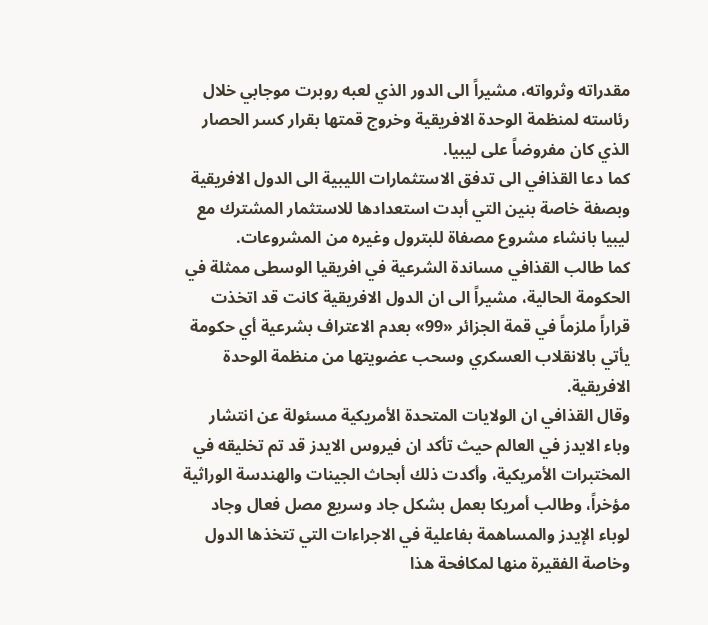مقدراته وثرواته، مشيراً الى الدور الذي لعبه روبرت موجابي خلال رئاسته لمنظمة الوحدة الافريقية وخروج قمتها بقرار كسر الحصار الذي كان مفروضاً على ليبيا.
كما دعا القذافي الى تدفق الاستثمارات الليبية الى الدول الافريقية وبصفة خاصة بنين التي أبدت استعدادها للاستثمار المشترك مع ليبيا بانشاء مشروع مصفاة للبترول وغيره من المشروعات.
كما طالب القذافي مساندة الشرعية في افريقيا الوسطى ممثلة في الحكومة الحالية، مشيراً الى ان الدول الافريقية كانت قد اتخذت قراراً ملزماً في قمة الجزائر «99» بعدم الاعتراف بشرعية أي حكومة يأتي بالانقلاب العسكري وسحب عضويتها من منظمة الوحدة الافريقية.
وقال القذافي ان الولايات المتحدة الأمريكية مسئولة عن انتشار وباء الايدز في العالم حيث تأكد ان فيروس الايدز قد تم تخليقه في المختبرات الأمريكية، وأكدت ذلك أبحاث الجينات والهندسة الوراثية مؤخراً، وطالب أمريكا بعمل بشكل جاد وسريع مصل فعال وجاد لوباء الإيدز والمساهمة بفاعلية في الاجراءات التي تتخذها الدول وخاصة الفقيرة منها لمكافحة هذا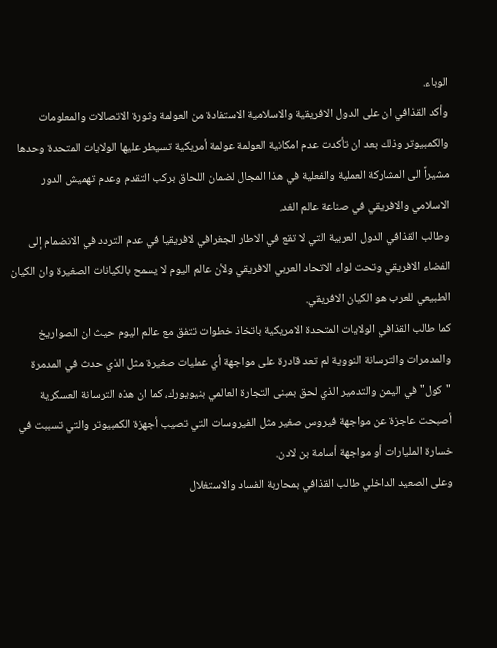الوباء.
وأكد القذافي ان على الدول الافريقية والاسلامية الاستفادة من العولمة وثورة الاتصالات والمعلومات والكمبيوتر وذلك بعد ان تأكدت عدم امكانية العولمة عولمة أمريكية تسيطر عليها الولايات المتحدة وحدها مشيراً الى المشاركة العملية والفعلية في هذا المجال لضمان اللحاق بركب التقدم وعدم تهميش الدور الاسلامي والافريقي في صناعة عالم الغد.
وطالب القذافي الدول العربية التي لا تقع في الاطار الجغرافي لافريقيا في عدم التردد في الانضمام إلى الفضاء الافريقي وتحت لواء الاتحاد العربي الافريقي ولأن عالم اليوم لا يسمح بالكيانات الصغيرة وان الكيان الطبيعي للعرب هو الكيان الافريقي.
كما طالب القذافي الولايات المتحدة الامريكية باتخاذ خطوات تتفق مع عالم اليوم حيث ان الصواريخ والمدمرات والترسانة النووية لم تعد قادرة على مواجهة أي عمليات صغيرة مثل الذي حدث في المدمرة "كول" في اليمن والتدمير الذي لحق بمبنى التجارة العالمي بنيويورك، كما ان هذه الترسانة العسكرية أصبحت عاجزة عن مواجهة فيروس صغير مثل الفيروسات التي تصيب أجهزة الكمبيوتر والتي تسببت في خسارة المليارات أو مواجهة أسامة بن لادن.
وعلى الصعيد الداخلي طالب القذافي بمحاربة الفساد والاستغلال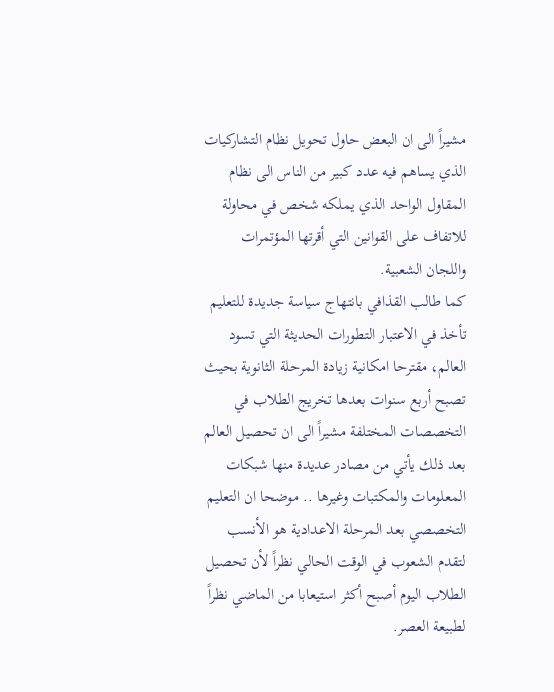مشيراً الى ان البعض حاول تحويل نظام التشاركيات الذي يساهم فيه عدد كبير من الناس الى نظام المقاول الواحد الذي يملكه شخص في محاولة للاتفاف على القوانين التي أقرتها المؤتمرات واللجان الشعبية.
كما طالب القذافي بانتهاج سياسة جديدة للتعليم تأخذ في الاعتبار التطورات الحديثة التي تسود العالم، مقترحا امكانية زيادة المرحلة الثانوية بحيث تصبح أربع سنوات بعدها تخريج الطلاب في التخصصات المختلفة مشيراً الى ان تحصيل العالم بعد ذلك يأتي من مصادر عديدة منها شبكات المعلومات والمكتبات وغيرها .. موضحا ان التعليم التخصصي بعد المرحلة الاعدادية هو الأنسب لتقدم الشعوب في الوقت الحالي نظراً لأن تحصيل الطلاب اليوم أصبح أكثر استيعابا من الماضي نظراً لطبيعة العصر.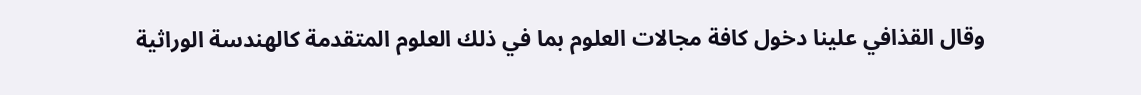وقال القذافي علينا دخول كافة مجالات العلوم بما في ذلك العلوم المتقدمة كالهندسة الوراثية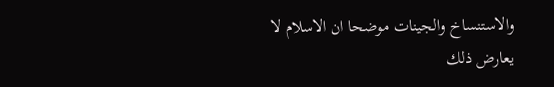والاستنساخ والجينات موضحا ان الاسلام لا يعارض ذلك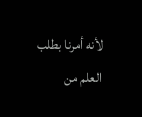لأنه أمرنا بطلب العلم من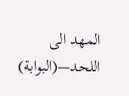المهد الى اللحد—(البوابة)